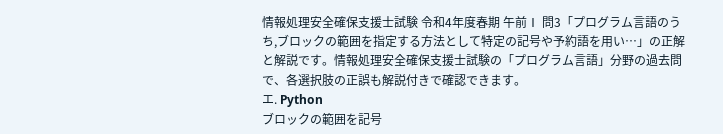情報処理安全確保支援士試験 令和4年度春期 午前Ⅰ 問3「プログラム言語のうち,ブロックの範囲を指定する方法として特定の記号や予約語を用い…」の正解と解説です。情報処理安全確保支援士試験の「プログラム言語」分野の過去問で、各選択肢の正誤も解説付きで確認できます。
エ. Python
ブロックの範囲を記号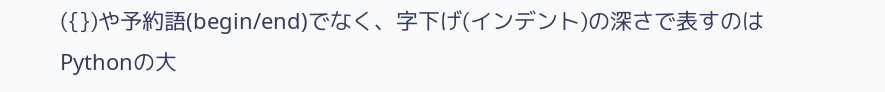({})や予約語(begin/end)でなく、字下げ(インデント)の深さで表すのはPythonの大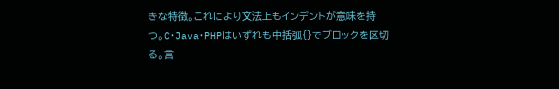きな特徴。これにより文法上もインデントが意味を持つ。C・Java・PHPはいずれも中括弧{}でブロックを区切る。言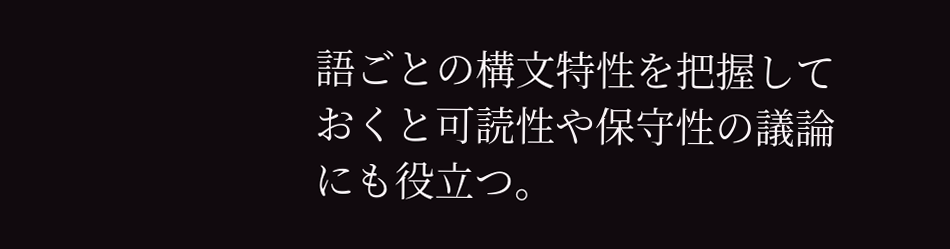語ごとの構文特性を把握しておくと可読性や保守性の議論にも役立つ。